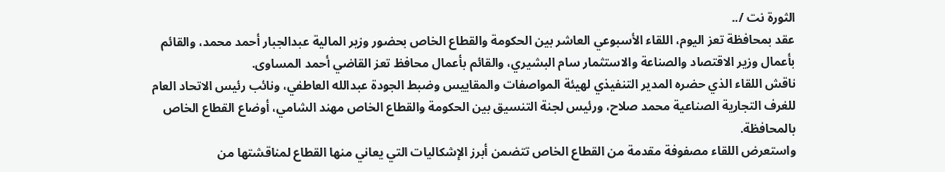الثورة نت /..
عقد بمحافظة تعز اليوم، اللقاء الأسبوعي العاشر بين الحكومة والقطاع الخاص بحضور وزير المالية عبدالجبار أحمد محمد، والقائم بأعمال وزير الاقتصاد والصناعة والاستثمار سام البشيري، والقائم بأعمال محافظ تعز القاضي أحمد المساوى.
ناقش اللقاء الذي حضره المدير التنفيذي لهيئة المواصفات والمقاييس وضبط الجودة عبدالله العاطفي، ونائب رئيس الاتحاد العام للغرف التجارية الصناعية محمد صلاح، ورئيس لجنة التنسيق بين الحكومة والقطاع الخاص مهند الشامي، أوضاع القطاع الخاص بالمحافظة.
واستعرض اللقاء مصفوفة مقدمة من القطاع الخاص تتضمن أبرز الإشكاليات التي يعاني منها القطاع لمناقشتها من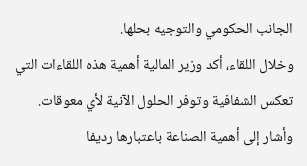الجانب الحكومي والتوجيه بحلها.
وخلال اللقاء، أكد وزير المالية أهمية هذه اللقاءات التي تعكس الشفافية وتوفر الحلول الآنية لأي معوقات.
وأشار إلى أهمية الصناعة باعتبارها رديفا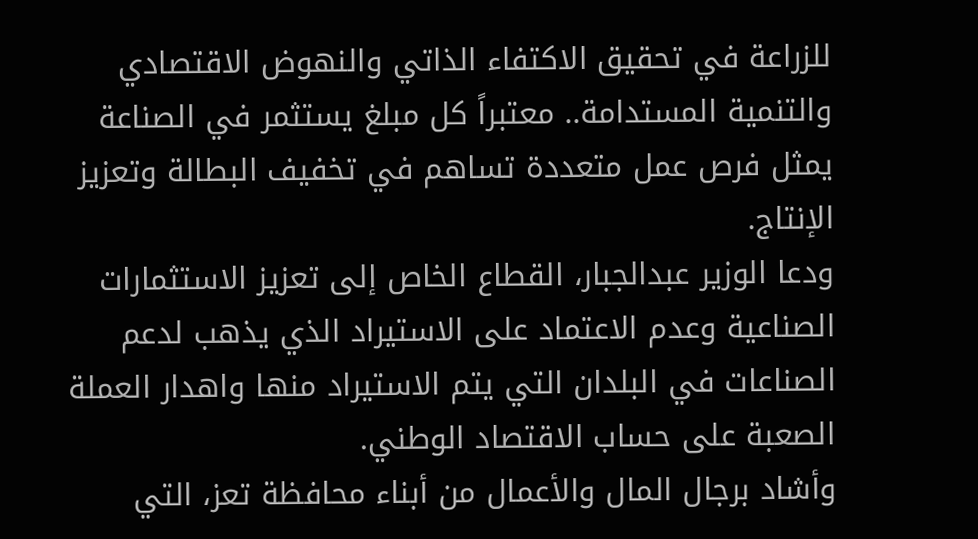للزراعة في تحقيق الاكتفاء الذاتي والنهوض الاقتصادي والتنمية المستدامة.. معتبراً كل مبلغ يستثمر في الصناعة يمثل فرص عمل متعددة تساهم في تخفيف البطالة وتعزيز الإنتاج.
ودعا الوزير عبدالجبار، القطاع الخاص إلى تعزيز الاستثمارات الصناعية وعدم الاعتماد على الاستيراد الذي يذهب لدعم الصناعات في البلدان التي يتم الاستيراد منها واهدار العملة الصعبة على حساب الاقتصاد الوطني.
وأشاد برجال المال والأعمال من أبناء محافظة تعز، التي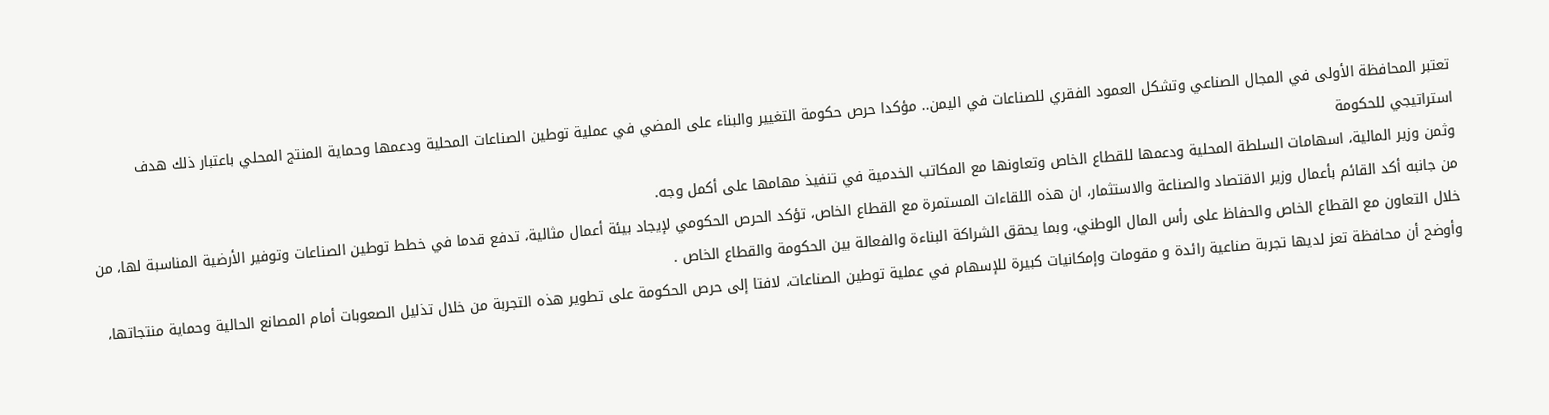تعتبر المحافظة الأولى في المجال الصناعي وتشكل العمود الفقري للصناعات في اليمن.. مؤكدا حرص حكومة التغيير والبناء على المضي في عملية توطين الصناعات المحلية ودعمها وحماية المنتج المحلي باعتبار ذلك هدف استراتيجي للحكومة
وثمن وزير المالية، اسهامات السلطة المحلية ودعمها للقطاع الخاص وتعاونها مع المكاتب الخدمية في تنفيذ مهامها على أكمل وجه.
من جانبه أكد القائم بأعمال وزير الاقتصاد والصناعة والاستثمار، ان هذه اللقاءات المستمرة مع القطاع الخاص، تؤكد الحرص الحكومي لإيجاد بيئة أعمال مثالية، تدفع قدما في خطط توطين الصناعات وتوفير الأرضية المناسبة لها، من خلال التعاون مع القطاع الخاص والحفاظ على رأس المال الوطني، وبما يحقق الشراكة البناءة والفعالة بين الحكومة والقطاع الخاص .
وأوضح أن محافظة تعز لديها تجربة صناعية رائدة و مقومات وإمكانيات كبيرة للإسهام في عملية توطين الصناعات، لافتا إلى حرص الحكومة على تطوير هذه التجربة من خلال تذليل الصعوبات أمام المصانع الحالية وحماية منتجاتها،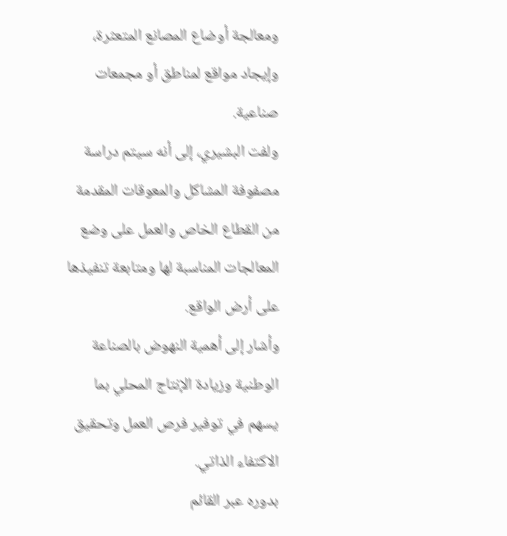ومعالجة أوضاع المصانع المتعثرة، وإيجاد مواقع لمناطق أو مجمعات صناعية.
ولفت البشيري، إلى أنه سيتم دراسة مصفوفة المشاكل والمعوقات المقدمة من القطاع الخاص والعمل على وضع المعالجات المناسبة لها ومتابعة تنفيذها على أرض الواقع.
وأشار إلى أهمية النهوض بالصناعة الوطنية وزيادة الإنتاج المحلي بما يسهم في توفير فرص العمل وتحقيق الاكتفاء الذاتي.
بدوره عبر القائم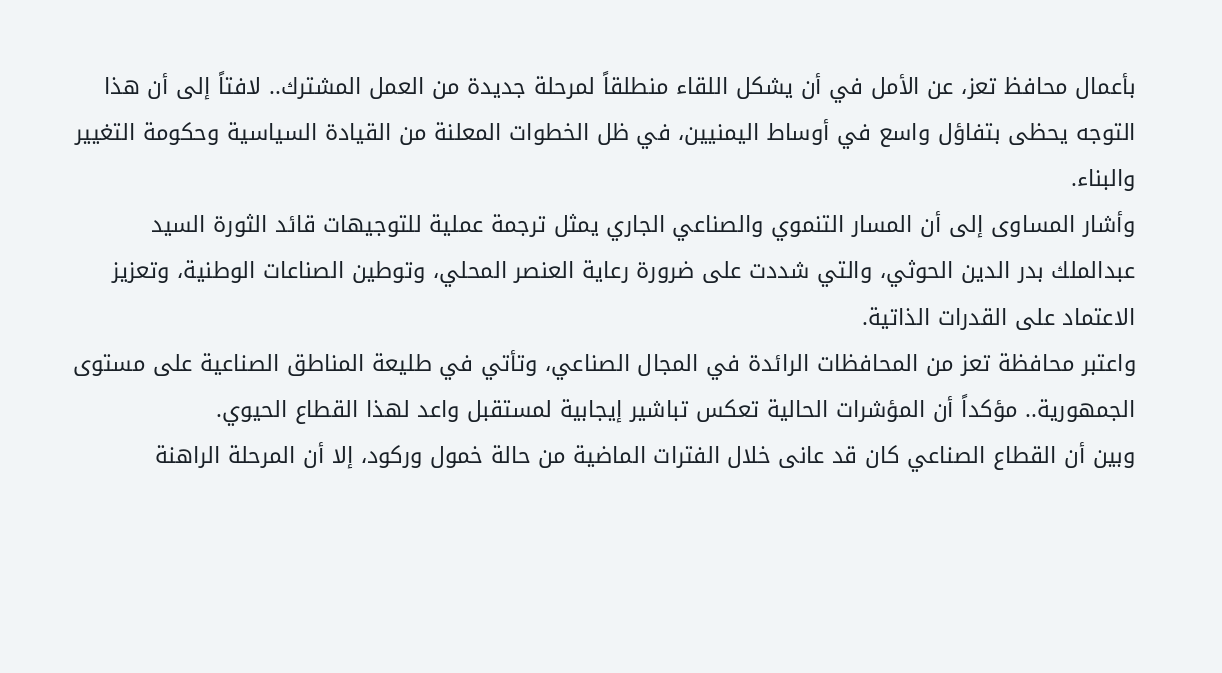بأعمال محافظ تعز، عن الأمل في أن يشكل اللقاء منطلقاً لمرحلة جديدة من العمل المشترك.. لافتاً إلى أن هذا التوجه يحظى بتفاؤل واسع في أوساط اليمنيين، في ظل الخطوات المعلنة من القيادة السياسية وحكومة التغيير والبناء.
وأشار المساوى إلى أن المسار التنموي والصناعي الجاري يمثل ترجمة عملية للتوجيهات قائد الثورة السيد عبدالملك بدر الدين الحوثي، والتي شددت على ضرورة رعاية العنصر المحلي، وتوطين الصناعات الوطنية، وتعزيز الاعتماد على القدرات الذاتية.
واعتبر محافظة تعز من المحافظات الرائدة في المجال الصناعي، وتأتي في طليعة المناطق الصناعية على مستوى الجمهورية.. مؤكداً أن المؤشرات الحالية تعكس تباشير إيجابية لمستقبل واعد لهذا القطاع الحيوي.
وبين أن القطاع الصناعي كان قد عانى خلال الفترات الماضية من حالة خمول وركود، إلا أن المرحلة الراهنة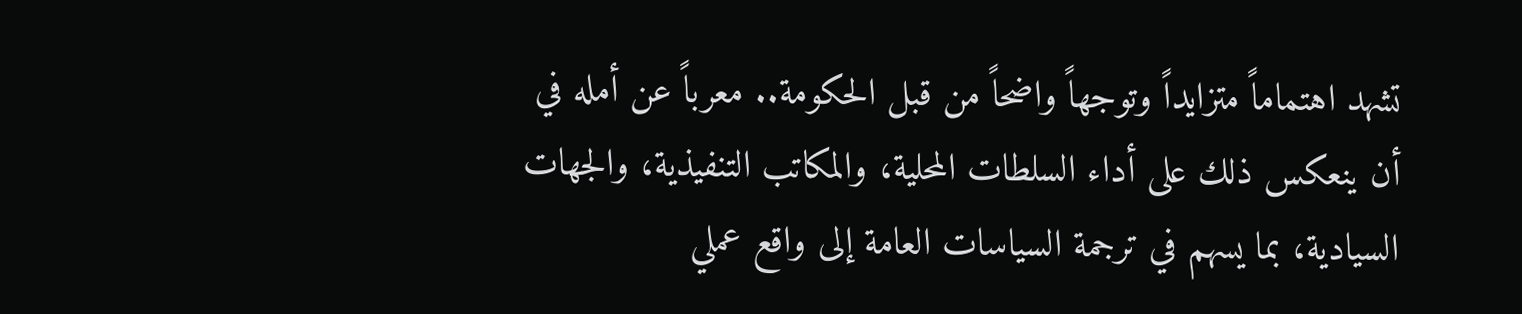تشهد اهتماماً متزايداً وتوجهاً واضحاً من قبل الحكومة.. معرباً عن أمله في أن ينعكس ذلك على أداء السلطات المحلية، والمكاتب التنفيذية، والجهات السيادية، بما يسهم في ترجمة السياسات العامة إلى واقع عملي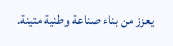يعزز من بناء صناعة وطنية متينة.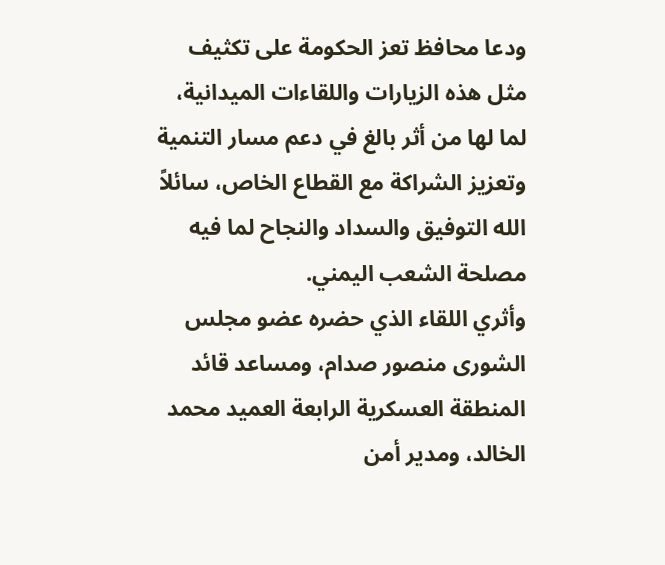ودعا محافظ تعز الحكومة على تكثيف مثل هذه الزيارات واللقاءات الميدانية، لما لها من أثر بالغ في دعم مسار التنمية وتعزيز الشراكة مع القطاع الخاص، سائلاً الله التوفيق والسداد والنجاح لما فيه مصلحة الشعب اليمني.
وأثري اللقاء الذي حضره عضو مجلس الشورى منصور صدام، ومساعد قائد المنطقة العسكرية الرابعة العميد محمد الخالد، ومدير أمن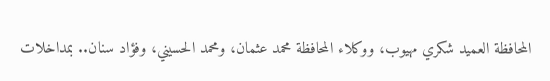المحافظة العميد شكري مهيوب، ووكلاء المحافظة محمد عثمان، ومحمد الحسيني، وفؤاد سنان.. بمداخلات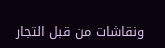ونقاشات من قبل التجار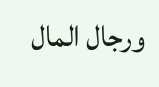ورجال المال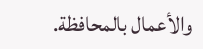والأعمال بالمحافظة.